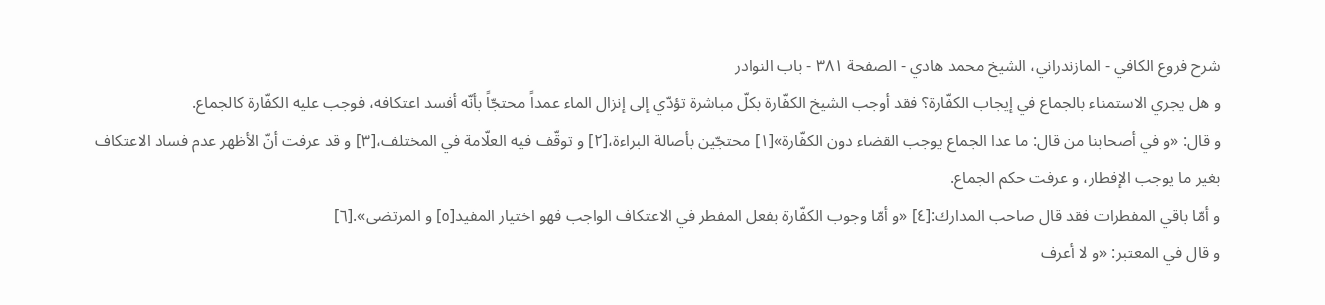شرح فروع الكافي - المازندراني، الشيخ محمد هادي - الصفحة ٣٨١ - باب النوادر
و هل يجري الاستمناء بالجماع في إيجاب الكفّارة؟ فقد أوجب الشيخ الكفّارة بكلّ مباشرة تؤدّي إلى إنزال الماء عمداً محتجّاً بأنّه أفسد اعتكافه، فوجب عليه الكفّارة كالجماع.
و قال: «و في أصحابنا من قال: ما عدا الجماع يوجب القضاء دون الكفّارة»[١] محتجّين بأصالة البراءة،[٢] و توقّف فيه العلّامة في المختلف،[٣] و قد عرفت أنّ الأظهر عدم فساد الاعتكاف بغير ما يوجب الإفطار، و عرفت حكم الجماع.
و أمّا باقي المفطرات فقد قال صاحب المدارك:[٤] «و أمّا وجوب الكفّارة بفعل المفطر في الاعتكاف الواجب فهو اختيار المفيد[٥] و المرتضى».[٦]
و قال في المعتبر: «و لا أعرف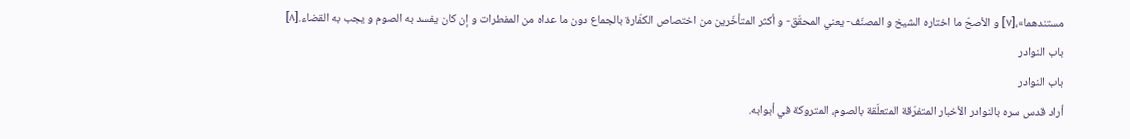مستندهما»،[٧] و الأصحّ ما اختاره الشيخ و المصنّف- يعني المحقّق- و أكثر المتأخّرين من اختصاص الكفّارة بالجماع دون ما عداه من المفطرات و إن كان يفسد به الصوم و يجب به القضاء.[٨]
باب النوادر
باب النوادر
أراد قدس سره بالنوادر الأخبار المتفرّقة المتعلّقة بالصوم، المتروكة في أبوابه.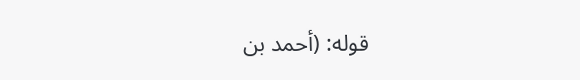قوله: (أحمد بن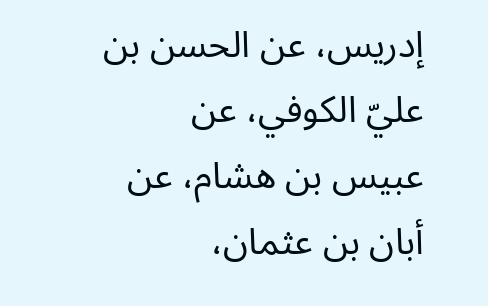إدريس، عن الحسن بن عليّ الكوفي، عن عبيس بن هشام، عن أبان بن عثمان،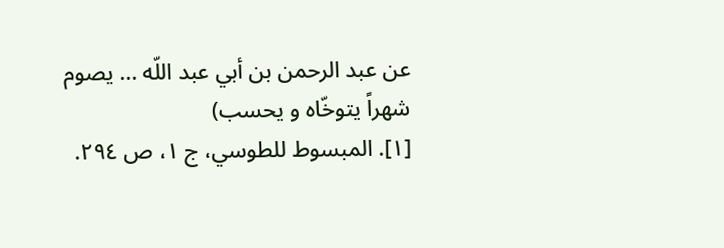عن عبد الرحمن بن أبي عبد اللّه ... يصوم شهراً يتوخّاه و يحسب)
[١]. المبسوط للطوسي، ج ١، ص ٢٩٤.